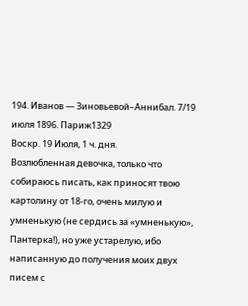194. Иванов — Зиновьевой–Аннибал. 7/19 июля 1896. Париж1329
Воскр. 19 Июля, 1 ч. дня.
Возлюбленная девочка, только что собираюсь писать, как приносят твою картолину от 18‑го, очень милую и умненькую (не сердись за «умненькую», Пантерка!), но уже устарелую, ибо написанную до получения моих двух писем с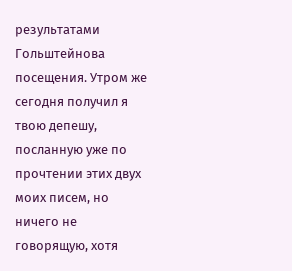результатами Гольштейнова посещения. Утром же сегодня получил я твою депешу, посланную уже по прочтении этих двух моих писем, но ничего не говорящую, хотя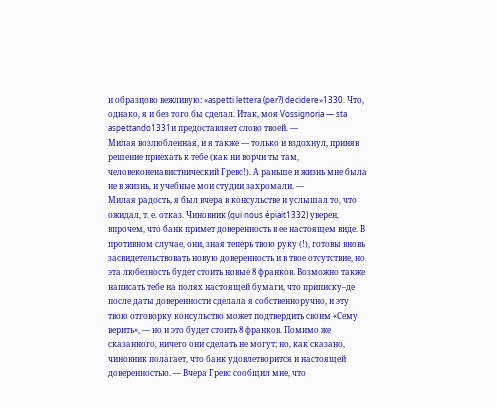и образцово вежливую: «aspetti lettera (per?) decidere»1330. Что, однако, я и без того бы сделал. Итак, моя Vossignoria — sta aspettando1331и предоставляет слово твоей. —
Милая возлюбленная, и я также — только и вздохнул, приняв решение приехать к тебе (как ни ворчи ты там, человеконенавистнический Гревс!). А раньше и жизнь мне была не в жизнь, и учебные мои студии захромали. —
Милая радость, я был вчера в консульстве и услышал то, что ожидал, т. е. отказ. Чиновник (qui nous épiait1332) уверен, впрочем, что банк примет доверенность в ее настоящем виде. В противном случае, они, зная теперь твою руку (!), готовы вновь засвидетельствовать новую доверенность и в твое отсутствие, но эта любезность будет стоить новые 8 франков. Возможно также написать тебе на полях настоящей бумаги, что приписку–де после даты доверенности сделала я собственноручно, и эту твою отговорку консульство может подтвердить своим «Сему верить», — но и это будет стоить 8 франков. Помимо же сказанного, ничего они сделать не могут; но, как сказано, чиновник полагает, что банк удовлетворится и настоящей доверенностью. — Вчера Гревс сообщил мне, что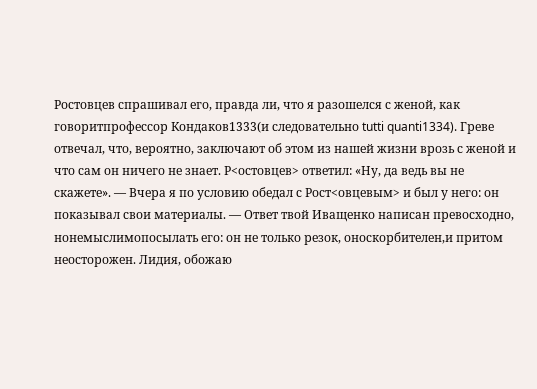Ростовцев спрашивал его, правда ли, что я разошелся с женой, как говоритпрофессор Кондаков1333(и следовательно tutti quanti1334). Греве отвечал, что, вероятно, заключают об этом из нашей жизни врозь с женой и что сам он ничего не знает. Р<остовцев> ответил: «Ну, да ведь вы не скажете». — Вчера я по условию обедал с Рост<овцевым> и был у него: он показывал свои материалы. — Ответ твой Иващенко написан превосходно, нонемыслимопосылать его: он не только резок, оноскорбителен,и притом неосторожен. Лидия, обожаю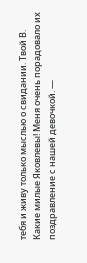тебя и живу только мыслью о свидании. Твой В.
Какие милые Яковлевы! Меня очень порадовало их поздравление с нашей девочкой. —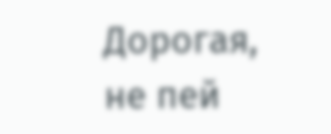Дорогая, не пей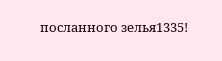посланного зелья1335!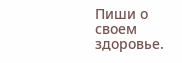Пиши о своем здоровье.